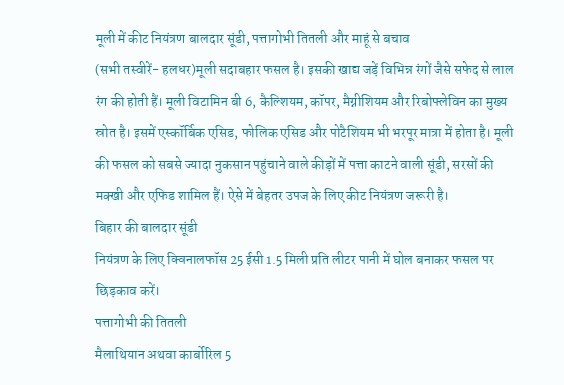मूली में कीट नियंत्रण बालदार सूंडी, पत्तागोभी तितली और माहूं से बचाव
(सभी तस्वीरें- हलधर)मूली सदाबहार फसल है। इसकी खाद्य जड़ें विभिन्न रंगों जैसे सफेद से लाल रंग की होती हैं। मूली विटामिन बी 6, कैल्शियम, कॉपर, मैग्नीशियम और रिबोफ्लेविन का मुख्य स्रोत है। इसमें एस्कॉर्बिक एसिड, फोलिक एसिड और पोटैशियम भी भरपूर मात्रा में होता है। मूली की फसल को सबसे ज्यादा नुकसान पहुंचाने वाले कीड़ों में पत्ता काटने वाली सूंडी, सरसों की मक्खी और एफिड शामिल हैं। ऐसे में बेहतर उपज के लिए कीट नियंत्रण जरूरी है।
बिहार की बालदार सूंडी
नियंत्रण के लिए क्विनालफॉस 25 ईसी 1.5 मिली प्रति लीटर पानी में घोल बनाकर फसल पर छिड़काव करें।
पत्तागोभी की तितली
मैलाथियान अथवा कार्बोरिल 5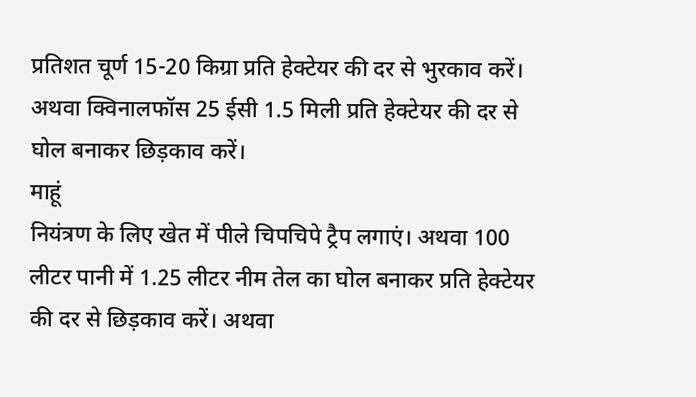प्रतिशत चूर्ण 15-20 किग्रा प्रति हेक्टेयर की दर से भुरकाव करें। अथवा क्विनालफॉस 25 ईसी 1.5 मिली प्रति हेक्टेयर की दर से घोल बनाकर छिड़काव करें।
माहूं
नियंत्रण के लिए खेत में पीले चिपचिपे ट्रैप लगाएं। अथवा 100 लीटर पानी में 1.25 लीटर नीम तेल का घोल बनाकर प्रति हेक्टेयर की दर से छिड़काव करें। अथवा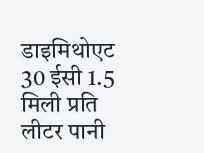डाइमिथोएट 30 ईसी 1.5 मिली प्रति लीटर पानी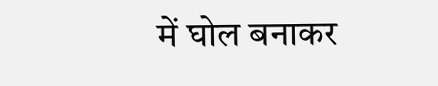में घोल बनाकर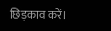छिड़काव करें।